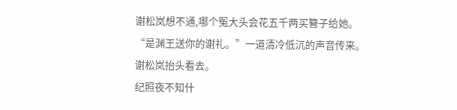谢松岚想不通,哪个冤大头会花五千两买簪子给她。
“是渊王送你的谢礼。”一道清冷低沉的声音传来。
谢松岚抬头看去。
纪照夜不知什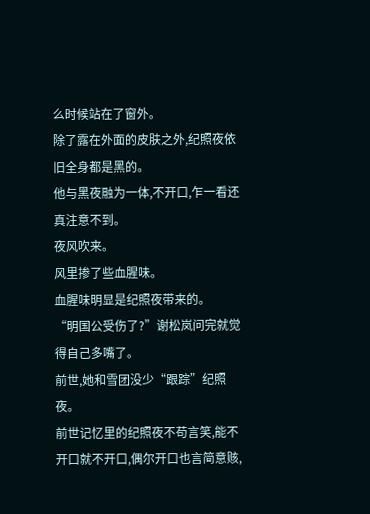么时候站在了窗外。
除了露在外面的皮肤之外,纪照夜依旧全身都是黑的。
他与黑夜融为一体,不开口,乍一看还真注意不到。
夜风吹来。
风里掺了些血腥味。
血腥味明显是纪照夜带来的。
“明国公受伤了?”谢松岚问完就觉得自己多嘴了。
前世,她和雪团没少“跟踪”纪照夜。
前世记忆里的纪照夜不苟言笑,能不开口就不开口,偶尔开口也言简意赅,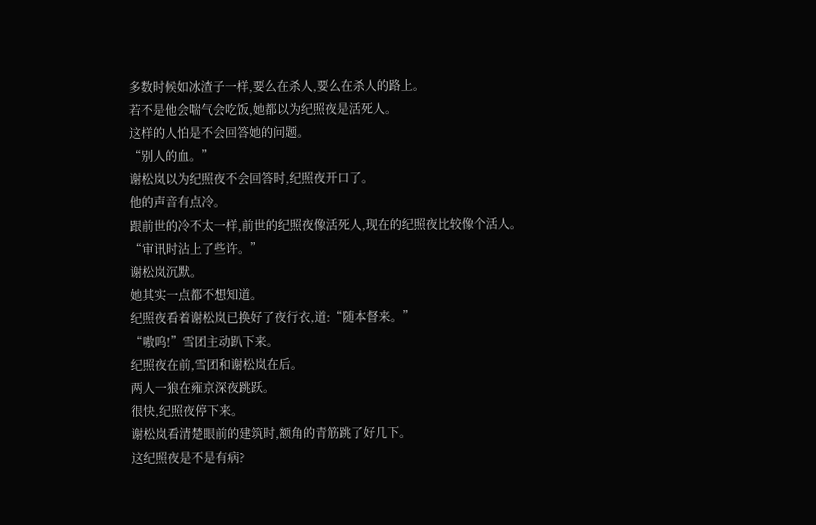多数时候如冰渣子一样,要么在杀人,要么在杀人的路上。
若不是他会喘气会吃饭,她都以为纪照夜是活死人。
这样的人怕是不会回答她的问题。
“别人的血。”
谢松岚以为纪照夜不会回答时,纪照夜开口了。
他的声音有点冷。
跟前世的冷不太一样,前世的纪照夜像活死人,现在的纪照夜比较像个活人。
“审讯时沾上了些许。”
谢松岚沉默。
她其实一点都不想知道。
纪照夜看着谢松岚已换好了夜行衣,道:“随本督来。”
“嗷呜!”雪团主动趴下来。
纪照夜在前,雪团和谢松岚在后。
两人一狼在雍京深夜跳跃。
很快,纪照夜停下来。
谢松岚看清楚眼前的建筑时,额角的青筋跳了好几下。
这纪照夜是不是有病?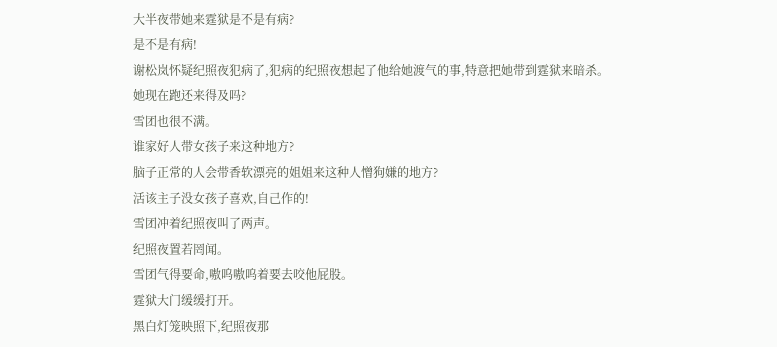大半夜带她来霆狱是不是有病?
是不是有病!
谢松岚怀疑纪照夜犯病了,犯病的纪照夜想起了他给她渡气的事,特意把她带到霆狱来暗杀。
她现在跑还来得及吗?
雪团也很不满。
谁家好人带女孩子来这种地方?
脑子正常的人会带香软漂亮的姐姐来这种人憎狗嫌的地方?
活该主子没女孩子喜欢,自己作的!
雪团冲着纪照夜叫了两声。
纪照夜置若罔闻。
雪团气得要命,嗷呜嗷呜着要去咬他屁股。
霆狱大门缓缓打开。
黑白灯笼映照下,纪照夜那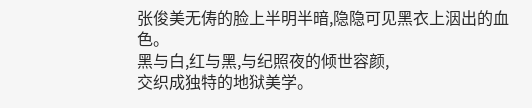张俊美无俦的脸上半明半暗,隐隐可见黑衣上洇出的血色。
黑与白,红与黑,与纪照夜的倾世容颜,
交织成独特的地狱美学。